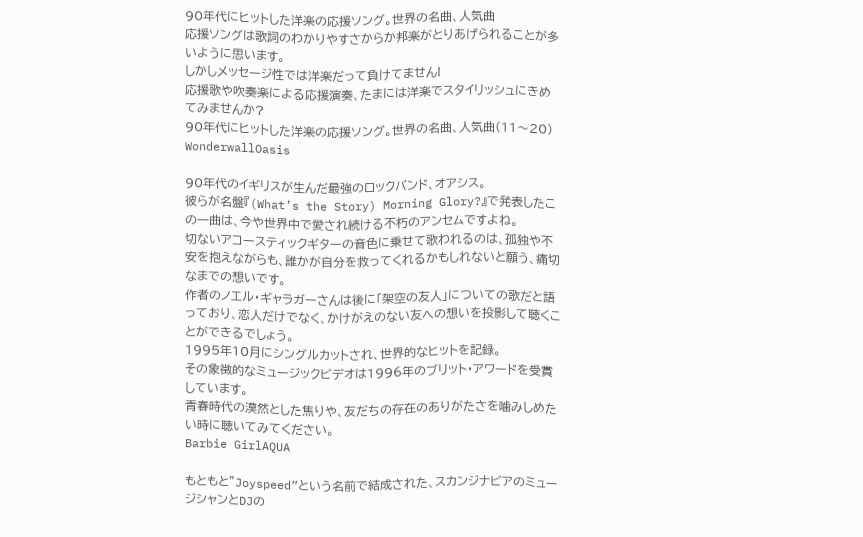90年代にヒットした洋楽の応援ソング。世界の名曲、人気曲
応援ソングは歌詞のわかりやすさからか邦楽がとりあげられることが多いように思います。
しかしメッセージ性では洋楽だって負けてません!
応援歌や吹奏楽による応援演奏、たまには洋楽でスタイリッシュにきめてみませんか?
90年代にヒットした洋楽の応援ソング。世界の名曲、人気曲(11〜20)
WonderwallOasis

90年代のイギリスが生んだ最強のロックバンド、オアシス。
彼らが名盤『(What’s the Story) Morning Glory?』で発表したこの一曲は、今や世界中で愛され続ける不朽のアンセムですよね。
切ないアコースティックギターの音色に乗せて歌われるのは、孤独や不安を抱えながらも、誰かが自分を救ってくれるかもしれないと願う、痛切なまでの想いです。
作者のノエル・ギャラガーさんは後に「架空の友人」についての歌だと語っており、恋人だけでなく、かけがえのない友への想いを投影して聴くことができるでしょう。
1995年10月にシングルカットされ、世界的なヒットを記録。
その象徴的なミュージックビデオは1996年のブリット・アワードを受賞しています。
青春時代の漠然とした焦りや、友だちの存在のありがたさを噛みしめたい時に聴いてみてください。
Barbie GirlAQUA

もともと”Joyspeed”という名前で結成された、スカンジナビアのミュージシャンとDJの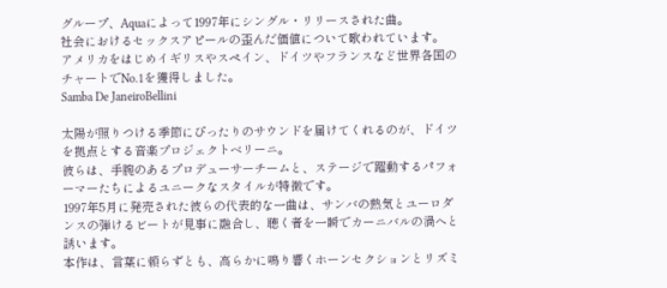グループ、Aquaによって1997年にシングル・リリースされた曲。
社会におけるセックスアピールの歪んだ価値について歌われています。
アメリカをはじめイギリスやスペイン、ドイツやフランスなど世界各国のチャートでNo.1を獲得しました。
Samba De JaneiroBellini

太陽が照りつける季節にぴったりのサウンドを届けてくれるのが、ドイツを拠点とする音楽プロジェクトベリーニ。
彼らは、手腕のあるプロデューサーチームと、ステージで躍動するパフォーマーたちによるユニークなスタイルが特徴です。
1997年5月に発売された彼らの代表的な一曲は、サンバの熱気とユーロダンスの弾けるビートが見事に融合し、聴く者を一瞬でカーニバルの渦へと誘います。
本作は、言葉に頼らずとも、高らかに鳴り響くホーンセクションとリズミ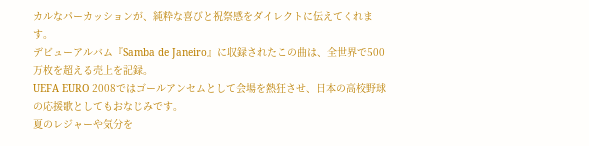カルなパーカッションが、純粋な喜びと祝祭感をダイレクトに伝えてくれます。
デビューアルバム『Samba de Janeiro』に収録されたこの曲は、全世界で500万枚を超える売上を記録。
UEFA EURO 2008ではゴールアンセムとして会場を熱狂させ、日本の高校野球の応援歌としてもおなじみです。
夏のレジャーや気分を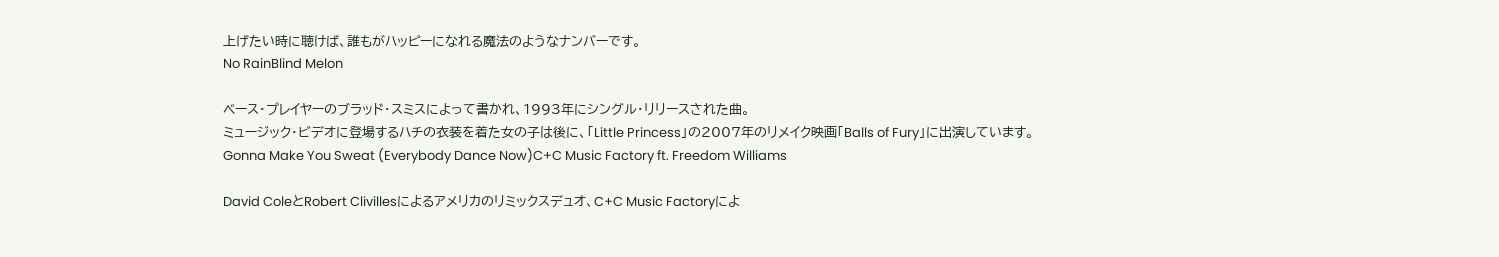上げたい時に聴けば、誰もがハッピーになれる魔法のようなナンバーです。
No RainBlind Melon

ベース・プレイヤーのブラッド・スミスによって書かれ、1993年にシングル・リリースされた曲。
ミュージック・ビデオに登場するハチの衣装を着た女の子は後に、「Little Princess」の2007年のリメイク映画「Balls of Fury」に出演しています。
Gonna Make You Sweat (Everybody Dance Now)C+C Music Factory ft. Freedom Williams

David ColeとRobert Clivillesによるアメリカのリミックスデュオ、C+C Music Factoryによ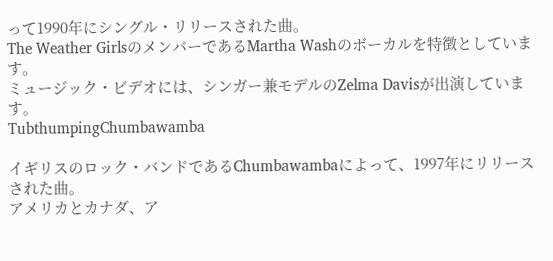って1990年にシングル・リリースされた曲。
The Weather GirlsのメンバーであるMartha Washのボーカルを特徴としています。
ミュージック・ビデオには、シンガー兼モデルのZelma Davisが出演しています。
TubthumpingChumbawamba

イギリスのロック・バンドであるChumbawambaによって、1997年にリリースされた曲。
アメリカとカナダ、ア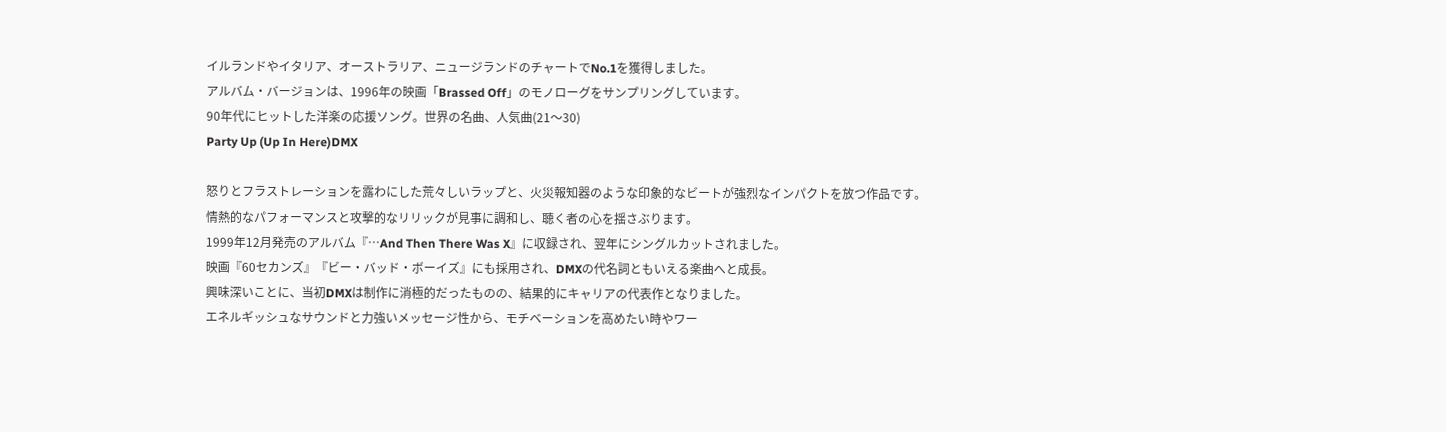イルランドやイタリア、オーストラリア、ニュージランドのチャートでNo.1を獲得しました。
アルバム・バージョンは、1996年の映画「Brassed Off」のモノローグをサンプリングしています。
90年代にヒットした洋楽の応援ソング。世界の名曲、人気曲(21〜30)
Party Up (Up In Here)DMX

怒りとフラストレーションを露わにした荒々しいラップと、火災報知器のような印象的なビートが強烈なインパクトを放つ作品です。
情熱的なパフォーマンスと攻撃的なリリックが見事に調和し、聴く者の心を揺さぶります。
1999年12月発売のアルバム『…And Then There Was X』に収録され、翌年にシングルカットされました。
映画『60セカンズ』『ビー・バッド・ボーイズ』にも採用され、DMXの代名詞ともいえる楽曲へと成長。
興味深いことに、当初DMXは制作に消極的だったものの、結果的にキャリアの代表作となりました。
エネルギッシュなサウンドと力強いメッセージ性から、モチベーションを高めたい時やワー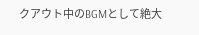クアウト中のBGMとして絶大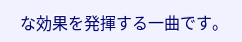な効果を発揮する一曲です。